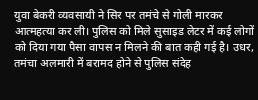युवा बेकरी व्यवसायी ने सिर पर तमंचे से गोली मारकर आत्महत्या कर ली। पुलिस को मिले सुसाइड लेटर में कई लोगों को दिया गया पैसा वापस न मिलने की बात कही गई है। उधर, तमंचा अलमारी में बरामद होने से पुलिस संदेह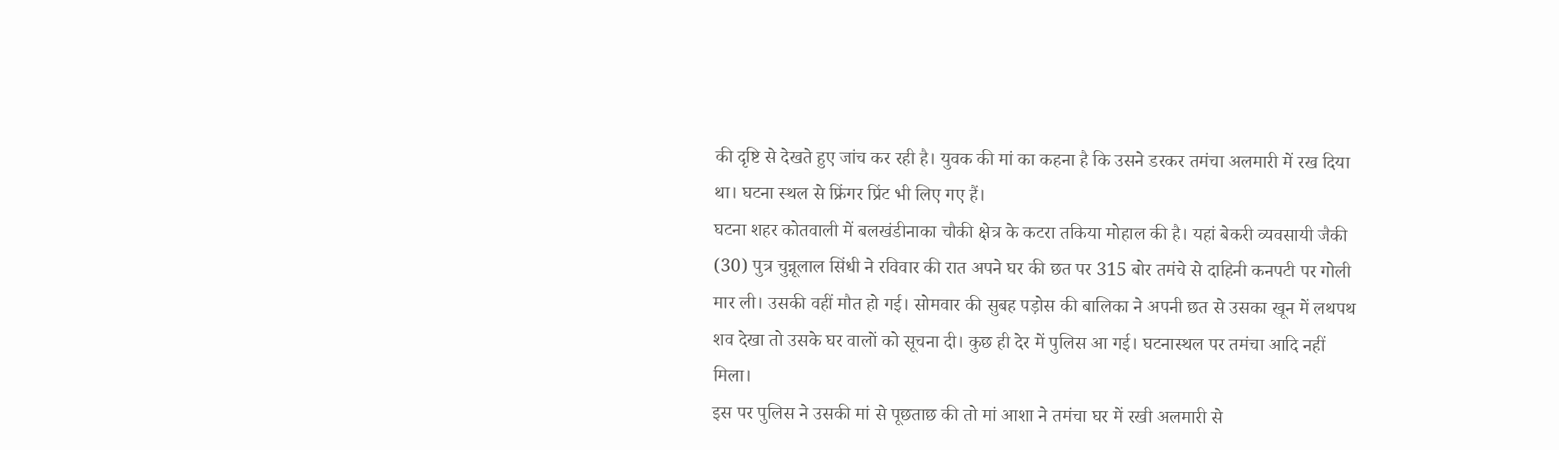की दृष्टि से देखते हुए जांच कर रही है। युवक की मां का कहना है कि उसने डरकर तमंचा अलमारी में रख दिया था। घटना स्थल से फ्रिंगर प्रिंट भी लिए गए हैं।
घटना शहर कोतवाली में बलखंडीनाका चौकी क्षेत्र के कटरा तकिया मोहाल की है। यहां बेकरी व्यवसायी जैकी (30) पुत्र चुन्नूलाल सिंधी ने रविवार की रात अपने घर की छत पर 315 बोर तमंचे से दाहिनी कनपटी पर गोली मार ली। उसकी वहीं मौत हो गई। सोमवार की सुबह पड़ोस की बालिका ने अपनी छत से उसका खून में लथपथ शव देखा तो उसके घर वालों को सूचना दी। कुछ ही देर में पुलिस आ गई। घटनास्थल पर तमंचा आदि नहीं मिला।
इस पर पुलिस ने उसकी मां से पूछताछ की तो मां आशा ने तमंचा घर में रखी अलमारी से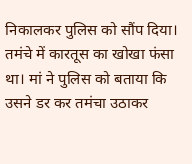निकालकर पुलिस को सौंप दिया। तमंचे में कारतूस का खोखा फंसा था। मां ने पुलिस को बताया कि उसने डर कर तमंचा उठाकर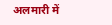अलमारी में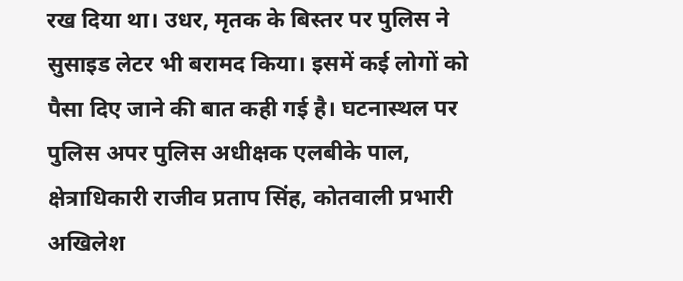रख दिया था। उधर, मृतक के बिस्तर पर पुलिस ने सुसाइड लेटर भी बरामद किया। इसमें कई लोगों को पैसा दिए जाने की बात कही गई है। घटनास्थल पर पुलिस अपर पुलिस अधीक्षक एलबीके पाल, क्षेत्राधिकारी राजीव प्रताप सिंह, कोतवाली प्रभारी अखिलेश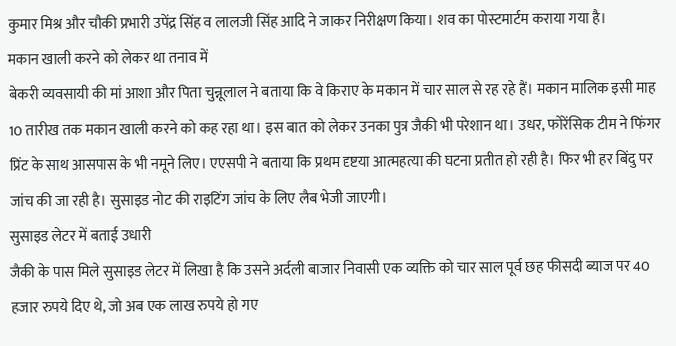कुमार मिश्र और चौकी प्रभारी उपेंद्र सिंह व लालजी सिंह आदि ने जाकर निरीक्षण किया। शव का पोस्टमार्टम कराया गया है।
मकान खाली करने को लेकर था तनाव में
बेकरी व्यवसायी की मां आशा और पिता चुन्नूलाल ने बताया कि वे किराए के मकान में चार साल से रह रहे हैं। मकान मालिक इसी माह 10 तारीख तक मकान खाली करने को कह रहा था। इस बात को लेकर उनका पुत्र जैकी भी परेशान था। उधर, फोरेंसिक टीम ने फिंगर प्रिंट के साथ आसपास के भी नमूने लिए। एएसपी ने बताया कि प्रथम दृष्टया आत्महत्या की घटना प्रतीत हो रही है। फिर भी हर बिंदु पर जांच की जा रही है। सुसाइड नोट की राइटिंग जांच के लिए लैब भेजी जाएगी।
सुसाइड लेटर में बताई उधारी
जैकी के पास मिले सुसाइड लेटर में लिखा है कि उसने अर्दली बाजार निवासी एक व्यक्ति को चार साल पूर्व छह फीसदी ब्याज पर 40 हजार रुपये दिए थे, जो अब एक लाख रुपये हो गए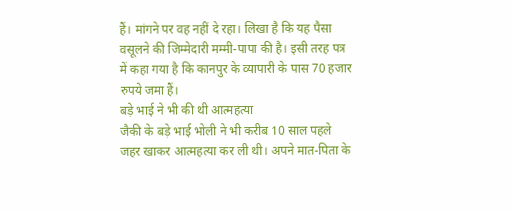हैं। मांगने पर वह नहीं दे रहा। लिखा है कि यह पैसा वसूलने की जिम्मेदारी मम्मी-पापा की है। इसी तरह पत्र में कहा गया है कि कानपुर के व्यापारी के पास 70 हजार रुपये जमा हैं।
बड़े भाई ने भी की थी आत्महत्या
जैकी के बड़े भाई भोली ने भी करीब 10 साल पहले जहर खाकर आत्महत्या कर ली थी। अपने मात-पिता के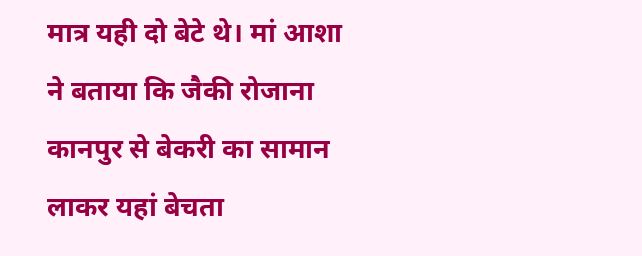मात्र यही दो बेटे थे। मां आशा ने बताया कि जैकी रोजाना कानपुर से बेकरी का सामान लाकर यहां बेचता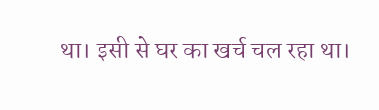था। इसी से घर का खर्च चल रहा था।